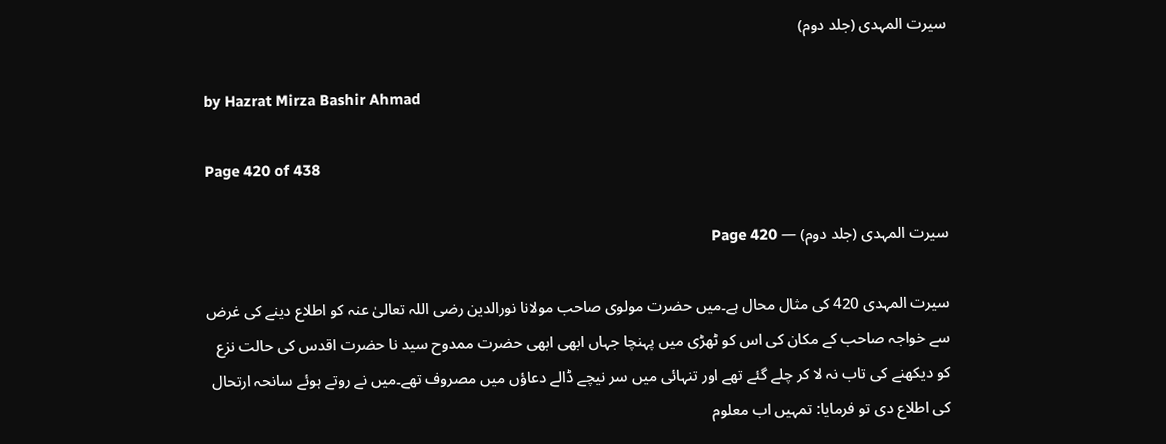سیرت المہدی (جلد دوم)

by Hazrat Mirza Bashir Ahmad

Page 420 of 438

سیرت المہدی (جلد دوم) — Page 420

سیرت المہدی 420 کی مثال محال ہے۔میں حضرت مولوی صاحب مولانا نورالدین رضی اللہ تعالیٰ عنہ کو اطلاع دینے کی غرض سے خواجہ صاحب کے مکان کی اس کو ٹھڑی میں پہنچا جہاں ابھی ابھی حضرت ممدوح سید نا حضرت اقدس کی حالت نزع کو دیکھنے کی تاب نہ لا کر چلے گئے تھے اور تنہائی میں سر نیچے ڈالے دعاؤں میں مصروف تھے۔میں نے روتے ہوئے سانحہ ارتحال کی اطلاع دی تو فرمایا: تمہیں اب معلوم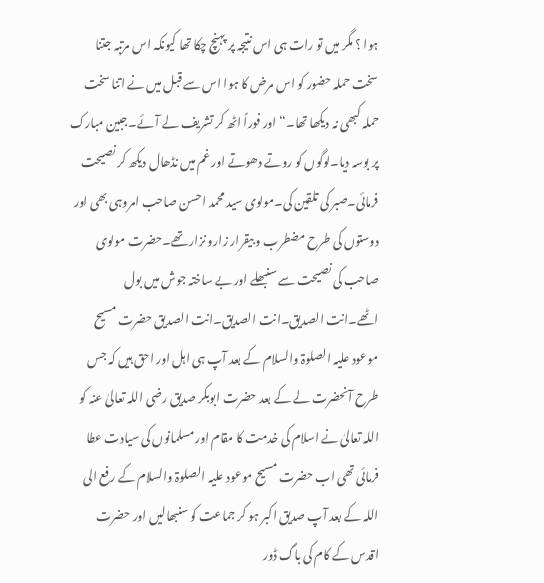ہوا ؟ مگر میں تو رات ہی اس نتیجہ پر پہنچ چکا تھا کیونکہ اس مرتبہ جتنا سخت حملہ حضور کو اس مرض کا ہوا اس سے قبل میں نے اتنا سخت حملہ کبھی نہ دیکھا تھا۔“ اور فوراً اٹھ کر تشریف لے آئے۔جبین مبارک پر بوسہ دیا۔لوگوں کو روتے دھوتے اور غم میں نڈھال دیکھ کر نصیحت فرمائی۔صبر کی تلقین کی۔مولوی سید محمد احسن صاحب امروہی بھی اور دوستوں کی طرح مضطرب و بیقرار زارو نزار تھے۔حضرت مولوی صاحب کی نصیحت سے سنبھلے اور بے ساختہ جوش میں بول اٹھے۔انت الصديق۔انت الصديق۔انت الصديق حضرت مسیح موعود علیہ الصلوۃ والسلام کے بعد آپ ہی اہل اور احق ہیں کہ جس طرح آنحضرت لے کے بعد حضرت ابوبکر صدیق رضی اللہ تعالیٰ عنہ کو اللہ تعالیٰ نے اسلام کی خدمت کا مقام اور مسلمانوں کی سیادت عطا فرمائی تھی اب حضرت مسیح موعود علیہ الصلوۃ والسلام کے رفع الی اللہ کے بعد آپ صدیق اکبر ہو کر جماعت کو سنبھالیں اور حضرت اقدس کے کام کی باگ ڈور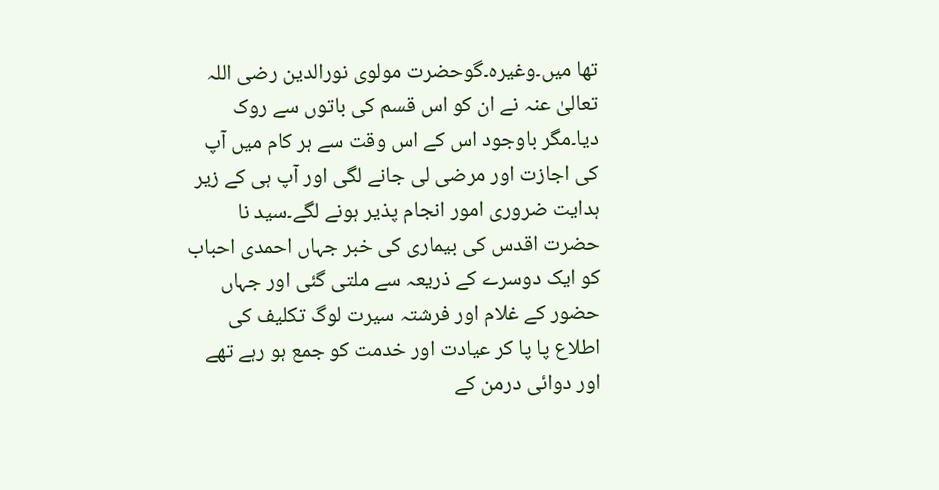تھا میں۔وغیرہ۔گوحضرت مولوی نورالدین رضی اللہ تعالیٰ عنہ نے ان کو اس قسم کی باتوں سے روک دیا۔مگر باوجود اس کے اس وقت سے ہر کام میں آپ کی اجازت اور مرضی لی جانے لگی اور آپ ہی کے زیر ہدایت ضروری امور انجام پذیر ہونے لگے۔سید نا حضرت اقدس کی بیماری کی خبر جہاں احمدی احباب کو ایک دوسرے کے ذریعہ سے ملتی گئی اور جہاں حضور کے غلام اور فرشتہ سیرت لوگ تکلیف کی اطلاع پا پا کر عیادت اور خدمت کو جمع ہو رہے تھے اور دوائی درمن کے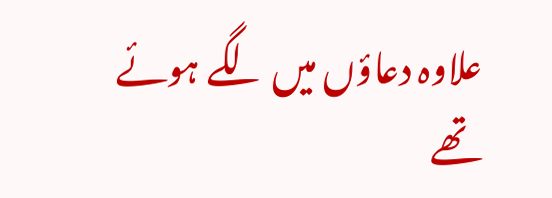علاوہ دعاؤں میں لگے ہوئے تھے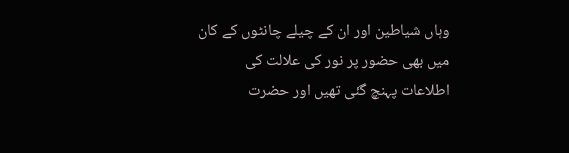وہاں شیاطین اور ان کے چیلے چانٹوں کے کان میں بھی حضور پر نور کی علالت کی اطلاعات پہنچ گئی تھیں اور حضرت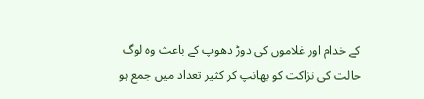کے خدام اور غلاموں کی دوڑ دھوپ کے باعث وہ لوگ حالت کی نزاکت کو بھانپ کر کثیر تعداد میں جمع ہو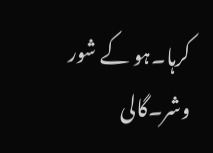کرہا۔ہو کے شور وشر۔گالی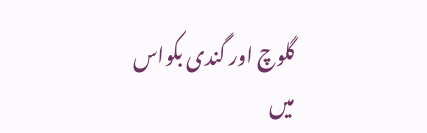گلوچ اور گندی بکواس میں